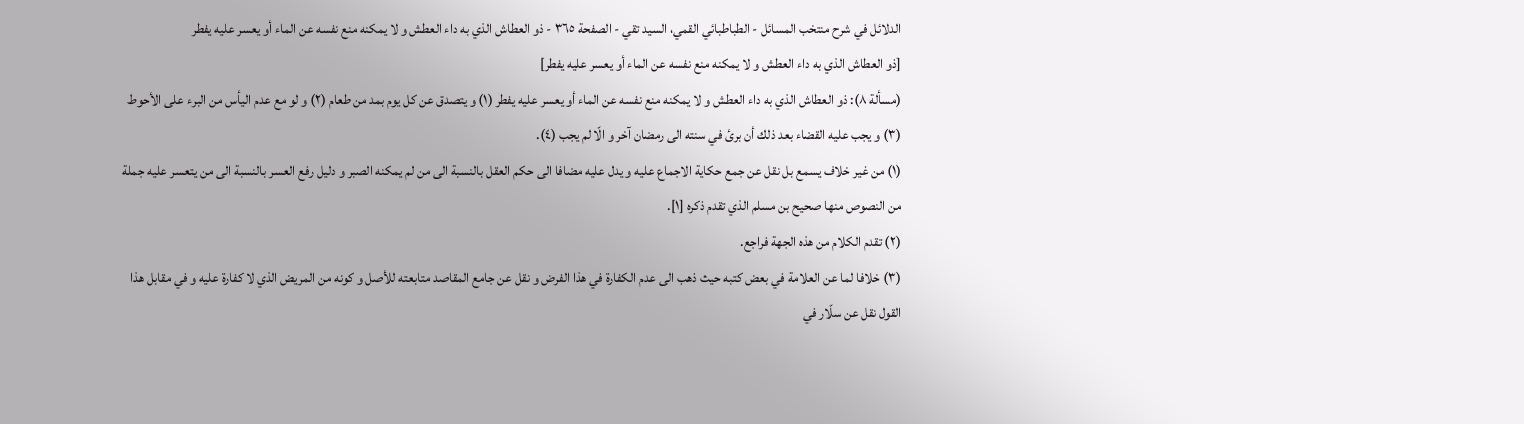الدلائل في شرح منتخب المسائل - الطباطبائي القمي، السید تقي - الصفحة ٣٦٥ - ذو العطاش الذي به داء العطش و لا يمكنه منع نفسه عن الماء أو يعسر عليه يفطر
[ذو العطاش الذي به داء العطش و لا يمكنه منع نفسه عن الماء أو يعسر عليه يفطر]
(مسألة ٨): ذو العطاش الذي به داء العطش و لا يمكنه منع نفسه عن الماء أو يعسر عليه يفطر (١) و يتصدق عن كل يوم بمد من طعام (٢) و لو مع عدم اليأس من البرء على الأحوط (٣) و يجب عليه القضاء بعد ذلك أن برئ في سنته الى رمضان آخر و الّا لم يجب (٤).
(١) من غير خلاف يسمع بل نقل عن جمع حكاية الاجماع عليه و يدل عليه مضافا الى حكم العقل بالنسبة الى من لم يمكنه الصبر و دليل رفع العسر بالنسبة الى من يتعسر عليه جملة من النصوص منها صحيح بن مسلم الذي تقدم ذكره [١].
(٢) تقدم الكلام من هذه الجهة فراجع.
(٣) خلافا لما عن العلامة في بعض كتبه حيث ذهب الى عدم الكفارة في هذا الفرض و نقل عن جامع المقاصد متابعته للأصل و كونه من المريض الذي لا كفارة عليه و في مقابل هذا القول نقل عن سلّار في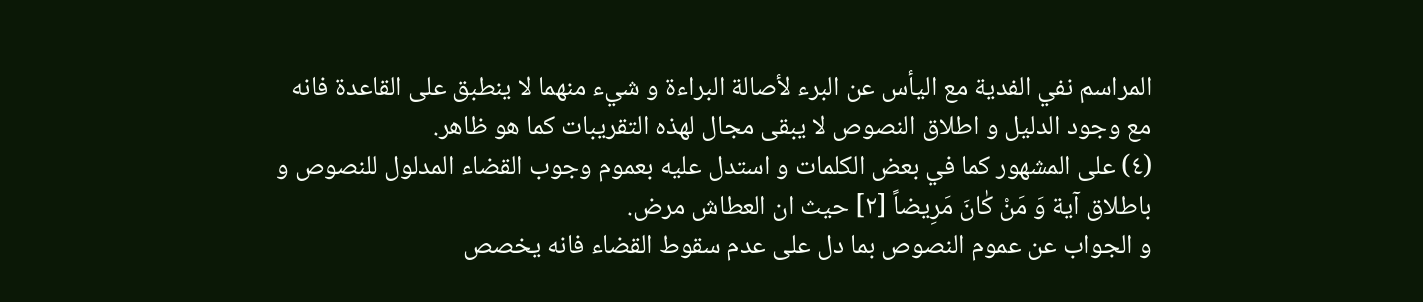المراسم نفي الفدية مع اليأس عن البرء لأصالة البراءة و شيء منهما لا ينطبق على القاعدة فانه مع وجود الدليل و اطلاق النصوص لا يبقى مجال لهذه التقريبات كما هو ظاهر.
(٤) على المشهور كما في بعض الكلمات و استدل عليه بعموم وجوب القضاء المدلول للنصوص و باطلاق آية وَ مَنْ كٰانَ مَرِيضاً [٢] حيث ان العطاش مرض.
و الجواب عن عموم النصوص بما دل على عدم سقوط القضاء فانه يخصص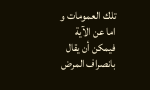تلك العمومات و اما عن الآية فيمكن أن يقال بانصراف المرض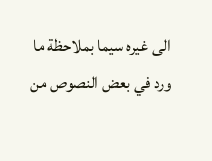الى غيره سيما بملاحظة ما ورد في بعض النصوص من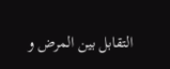التقابل بين المرض و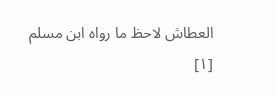العطاش لاحظ ما رواه ابن مسلم
[١]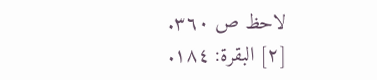لاحظ ص ٣٦٠.
[٢] البقرة: ١٨٤.